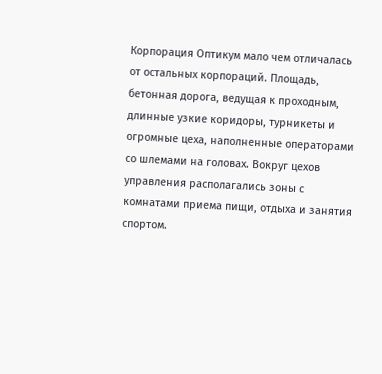Корпорация Оптикум мало чем отличалась от остальных корпораций. Площадь, бетонная дорога, ведущая к проходным, длинные узкие коридоры, турникеты и огромные цеха, наполненные операторами со шлемами на головах. Вокруг цехов управления располагались зоны с комнатами приема пищи, отдыха и занятия спортом.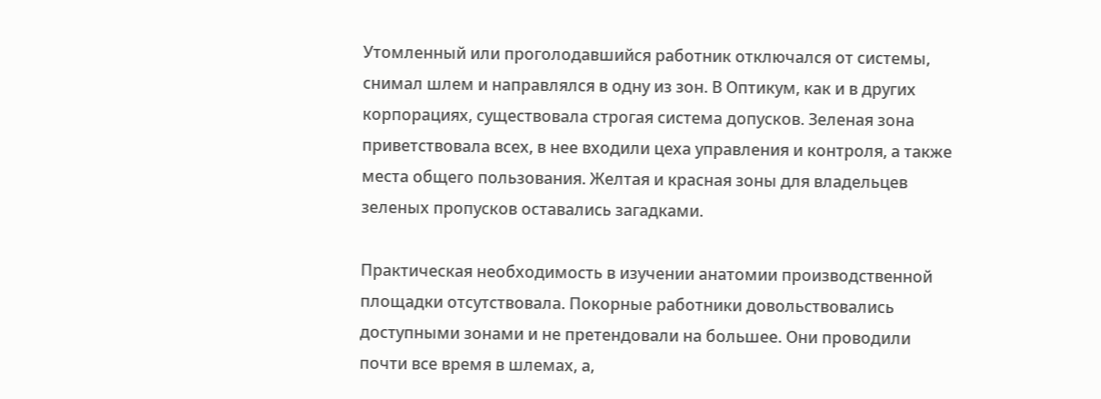Утомленный или проголодавшийся работник отключался от системы, снимал шлем и направлялся в одну из зон. В Оптикум, как и в других корпорациях, существовала строгая система допусков. Зеленая зона приветствовала всех, в нее входили цеха управления и контроля, а также места общего пользования. Желтая и красная зоны для владельцев зеленых пропусков оставались загадками.

Практическая необходимость в изучении анатомии производственной площадки отсутствовала. Покорные работники довольствовались доступными зонами и не претендовали на большее. Они проводили почти все время в шлемах, а,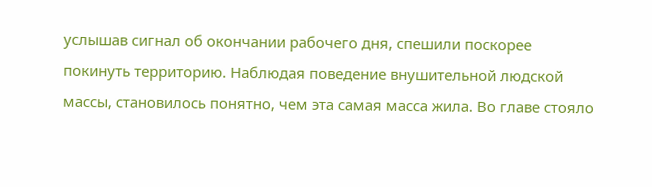услышав сигнал об окончании рабочего дня, спешили поскорее покинуть территорию. Наблюдая поведение внушительной людской массы, становилось понятно, чем эта самая масса жила. Во главе стояло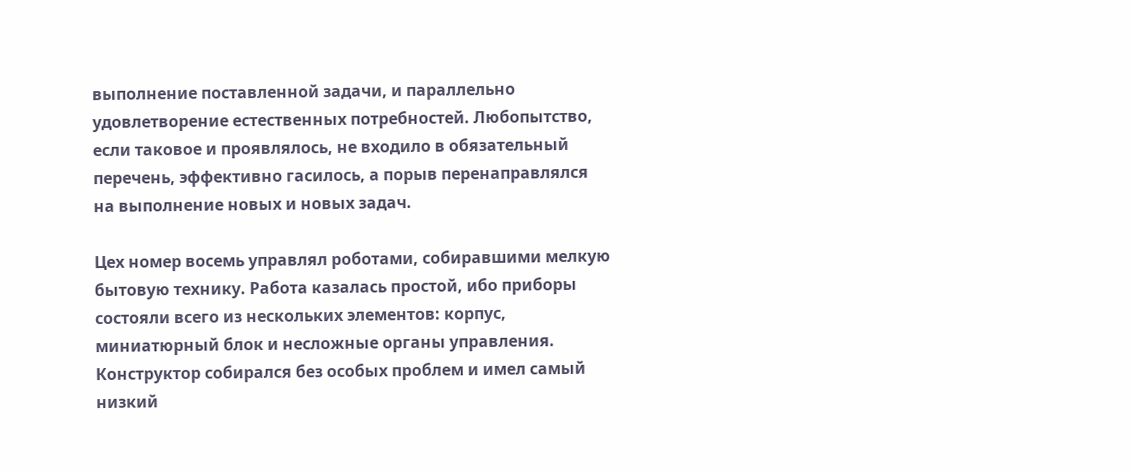выполнение поставленной задачи, и параллельно удовлетворение естественных потребностей. Любопытство, если таковое и проявлялось, не входило в обязательный перечень, эффективно гасилось, а порыв перенаправлялся на выполнение новых и новых задач.

Цех номер восемь управлял роботами, собиравшими мелкую бытовую технику. Работа казалась простой, ибо приборы состояли всего из нескольких элементов: корпус, миниатюрный блок и несложные органы управления. Конструктор собирался без особых проблем и имел самый низкий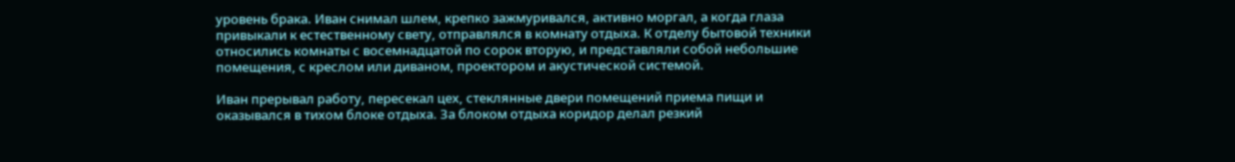уровень брака. Иван снимал шлем, крепко зажмуривался, активно моргал, а когда глаза привыкали к естественному свету, отправлялся в комнату отдыха. К отделу бытовой техники относились комнаты с восемнадцатой по сорок вторую, и представляли собой небольшие помещения, с креслом или диваном, проектором и акустической системой.

Иван прерывал работу, пересекал цех, стеклянные двери помещений приема пищи и оказывался в тихом блоке отдыха. За блоком отдыха коридор делал резкий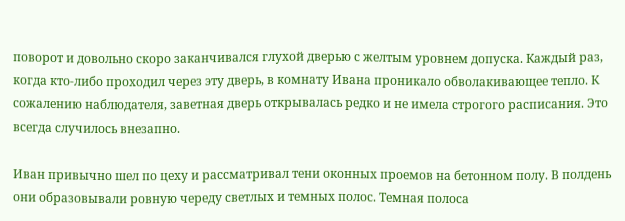поворот и довольно скоро заканчивался глухой дверью с желтым уровнем допуска. Каждый раз, когда кто-либо проходил через эту дверь, в комнату Ивана проникало обволакивающее тепло. К сожалению наблюдателя, заветная дверь открывалась редко и не имела строгого расписания. Это всегда случилось внезапно.

Иван привычно шел по цеху и рассматривал тени оконных проемов на бетонном полу. В полдень они образовывали ровную череду светлых и темных полос. Темная полоса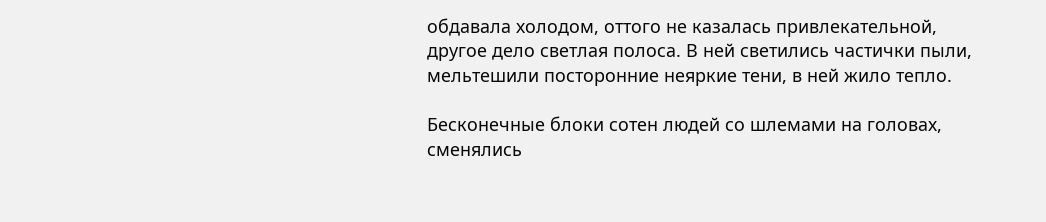обдавала холодом, оттого не казалась привлекательной, другое дело светлая полоса. В ней светились частички пыли, мельтешили посторонние неяркие тени, в ней жило тепло.

Бесконечные блоки сотен людей со шлемами на головах, сменялись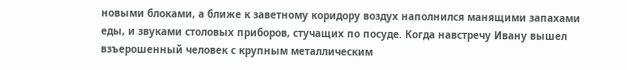новыми блоками, а ближе к заветному коридору воздух наполнился манящими запахами еды, и звуками столовых приборов, стучащих по посуде. Когда навстречу Ивану вышел взъерошенный человек с крупным металлическим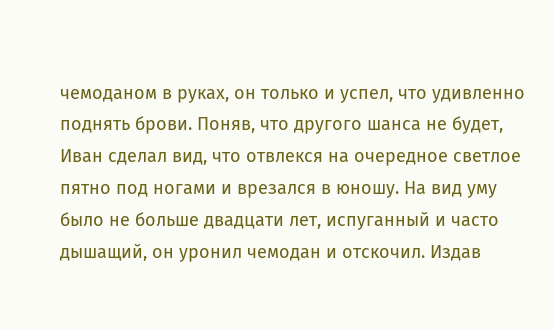чемоданом в руках, он только и успел, что удивленно поднять брови. Поняв, что другого шанса не будет, Иван сделал вид, что отвлекся на очередное светлое пятно под ногами и врезался в юношу. На вид уму было не больше двадцати лет, испуганный и часто дышащий, он уронил чемодан и отскочил. Издав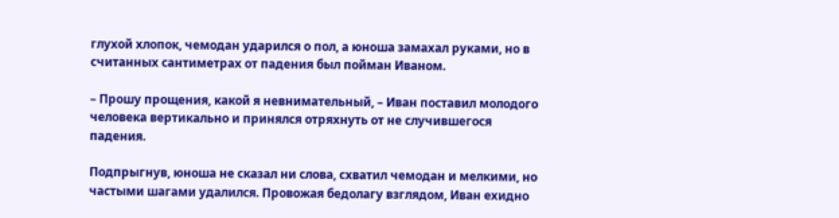глухой хлопок, чемодан ударился о пол, а юноша замахал руками, но в считанных сантиметрах от падения был пойман Иваном.

– Прошу прощения, какой я невнимательный, – Иван поставил молодого человека вертикально и принялся отряхнуть от не случившегося падения.

Подпрыгнув, юноша не сказал ни слова, схватил чемодан и мелкими, но частыми шагами удалился. Провожая бедолагу взглядом, Иван ехидно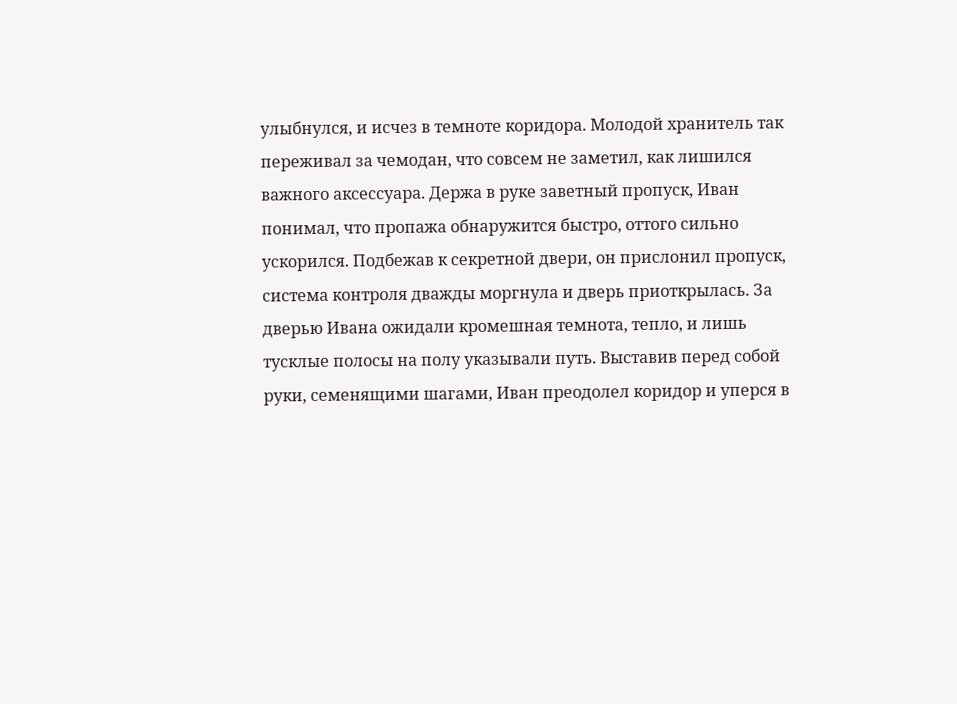улыбнулся, и исчез в темноте коридора. Молодой хранитель так переживал за чемодан, что совсем не заметил, как лишился важного аксессуара. Держа в руке заветный пропуск, Иван понимал, что пропажа обнаружится быстро, оттого сильно ускорился. Подбежав к секретной двери, он прислонил пропуск, система контроля дважды моргнула и дверь приоткрылась. За дверью Ивана ожидали кромешная темнота, тепло, и лишь тусклые полосы на полу указывали путь. Выставив перед собой руки, семенящими шагами, Иван преодолел коридор и уперся в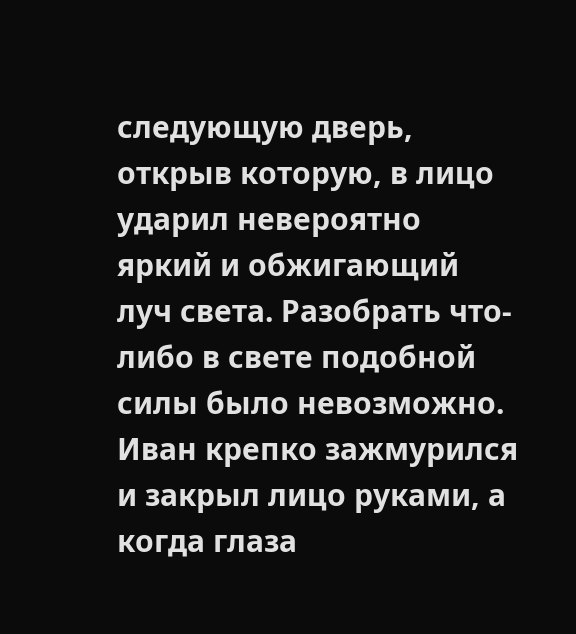следующую дверь, открыв которую, в лицо ударил невероятно яркий и обжигающий луч света. Разобрать что-либо в свете подобной силы было невозможно. Иван крепко зажмурился и закрыл лицо руками, а когда глаза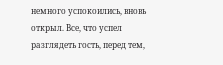немного успокоились, вновь открыл. Все, что успел разглядеть гость, перед тем,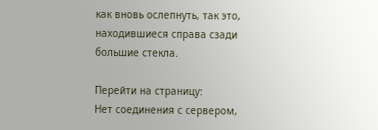как вновь ослепнуть, так это, находившиеся справа сзади большие стекла.

Перейти на страницу:
Нет соединения с сервером,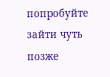попробуйте зайти чуть позже